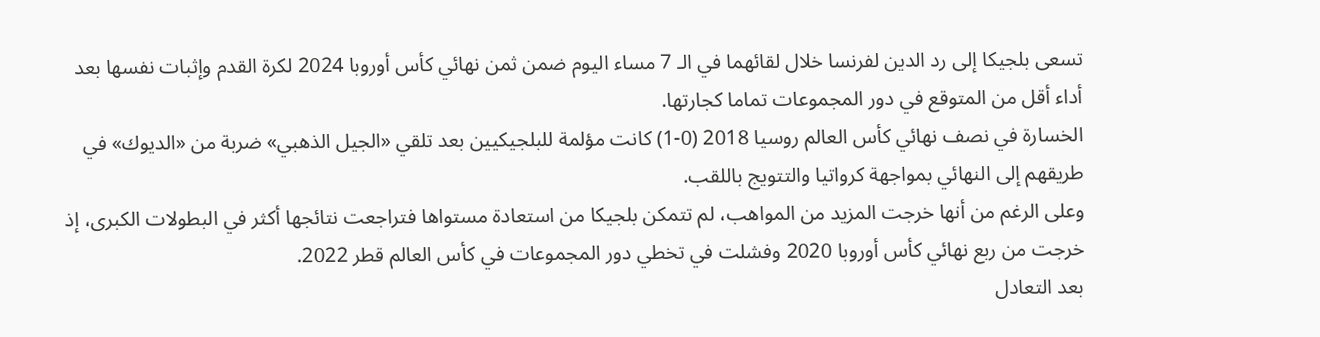تسعى بلجيكا إلى رد الدين لفرنسا خلال لقائهما في الـ 7 مساء اليوم ضمن ثمن نهائي كأس أوروبا 2024 لكرة القدم وإثبات نفسها بعد أداء أقل من المتوقع في دور المجموعات تماما كجارتها.
الخسارة في نصف نهائي كأس العالم روسيا 2018 (0-1) كانت مؤلمة للبلجيكيين بعد تلقي «الجيل الذهبي» ضربة من «الديوك» في طريقهم إلى النهائي بمواجهة كرواتيا والتتويج باللقب.
وعلى الرغم من أنها خرجت المزيد من المواهب، لم تتمكن بلجيكا من استعادة مستواها فتراجعت نتائجها أكثر في البطولات الكبرى، إذ خرجت من ربع نهائي كأس أوروبا 2020 وفشلت في تخطي دور المجموعات في كأس العالم قطر 2022.
بعد التعادل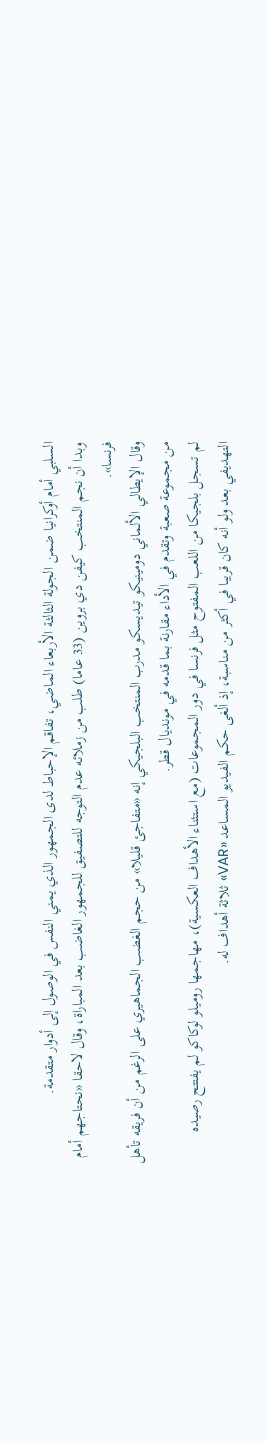السلبي أمام أوكرانيا ضمن الجولة الثالثة الأربعاء الماضي، تفاقم الإحباط لدى الجمهور الذي يمني النفس في الوصول إلى أدوار متقدمة.
وبدا أن نجم المنتخب كيفن دي بروين (33 عاما) طلب من زملائه عدم التوجه للتصفيق للجمهور الغاضب بعد المباراة، وقال لاحقا «نحتاجهم أمام فرنسا».
وقال الإيطالي الألماني دومينيكو تيديسكو مدرب المنتخب البلجيكي إنه «متفاجئ قليلا» من حجم الغضب الجماهيري على الرغم من أن فريقه تأهل من مجموعة صعبة وتقدم في الأداء مقارنة بما قدمه في مونديال قطر.
لم تسجل بلجيكا من اللعب المفتوح مثل فرنسا في دور المجموعات (مع استثناء الأهداف العكسية)، مهاجمها روميلو لوكاكو لم يفتتح رصيده التهديفي بعد ولو أنه كان قريبا في أكثر من مناسبة، إذ ألغى حكم الفيديو المساعد «VAR» ثلاثة أهداف له.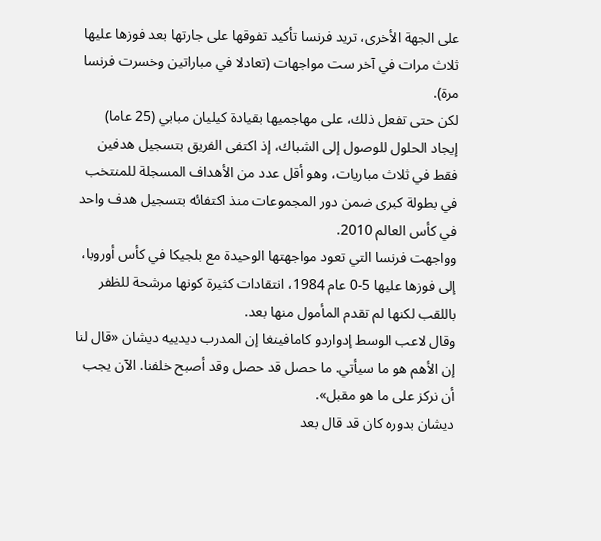على الجهة الأخرى، تريد فرنسا تأكيد تفوقها على جارتها بعد فوزها عليها ثلاث مرات في آخر ست مواجهات (تعادلا في مباراتين وخسرت فرنسا مرة).
لكن حتى تفعل ذلك، على مهاجميها بقيادة كيليان مبابي (25 عاما) إيجاد الحلول للوصول إلى الشباك، إذ اكتفى الفريق بتسجيل هدفين فقط في ثلاث مباريات، وهو أقل عدد من الأهداف المسجلة للمنتخب في بطولة كبرى ضمن دور المجموعات منذ اكتفائه بتسجيل هدف واحد في كأس العالم 2010.
وواجهت فرنسا التي تعود مواجهتها الوحيدة مع بلجيكا في كأس أوروبا، إلى فوزها عليها 5-0 عام 1984، انتقادات كثيرة كونها مرشحة للظفر باللقب لكنها لم تقدم المأمول منها بعد.
وقال لاعب الوسط إدواردو كامافينغا إن المدرب ديدييه ديشان «قال لنا إن الأهم هو ما سيأتي. ما حصل قد حصل وقد أصبح خلفنا. الآن يجب أن نركز على ما هو مقبل».
ديشان بدوره كان قد قال بعد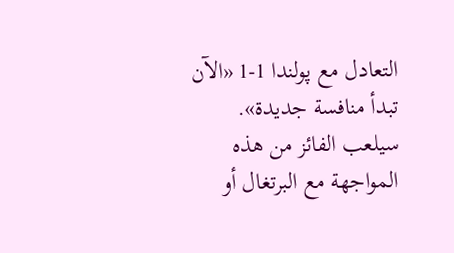التعادل مع پولندا 1-1 «الآن تبدأ منافسة جديدة».
سيلعب الفائز من هذه المواجهة مع البرتغال أو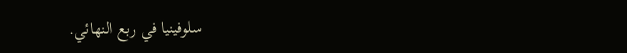سلوفينيا في ربع النهائي.